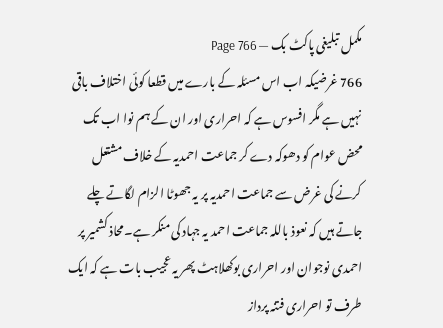مکمل تبلیغی پاکٹ بک — Page 766
766 غرضیکہ اب اس مسئلہ کے بارے میں قطعا کوئی اختلاف باقی نہیں ہے مگر افسوس ہے کہ احراری اور ان کے ہم نوا اب تک محض عوام کو دھوکہ دے کر جماعت احمدیہ کے خلاف مشتعل کرنے کی غرض سے جماعت احمدیہ پر یہ جھوٹا الزام لگاتے چلے جاتے ہیں کہ نعوذ باللہ جماعت احمد یہ جہاد کی منکر ہے۔محاذ کشمیر پر احمدی نوجوان اور احراری بوکھلاہٹ پھر یہ عجیب بات ہے کہ ایک طرف تو احراری فتنہ پرداز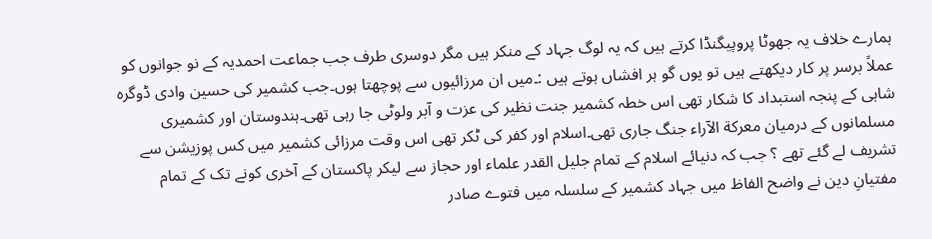ہمارے خلاف یہ جھوٹا پروپیگنڈا کرتے ہیں کہ یہ لوگ جہاد کے منکر ہیں مگر دوسری طرف جب جماعت احمدیہ کے نو جوانوں کو عملاً برسر پر کار دیکھتے ہیں تو یوں گو ہر افشاں ہوتے ہیں :۔میں ان مرزائیوں سے پوچھتا ہوں۔جب کشمیر کی حسین وادی ڈوگرہ شاہی کے پنجہ استبداد کا شکار تھی اس خطہ کشمیر جنت نظیر کی عزت و آبر ولوٹی جا رہی تھی۔ہندوستان اور کشمیری مسلمانوں کے درمیان معرکة الآراء جنگ جاری تھی۔اسلام اور کفر کی ٹکر تھی اس وقت مرزائی کشمیر میں کس پوزیشن سے تشریف لے گئے تھے ؟ جب کہ دنیائے اسلام کے تمام جلیل القدر علماء اور حجاز سے لیکر پاکستان کے آخری کونے تک کے تمام مفتیانِ دین نے واضح الفاظ میں جہاد کشمیر کے سلسلہ میں فتوے صادر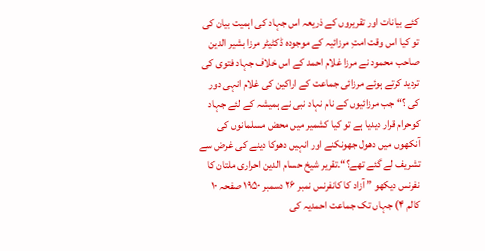کئے بیانات اور تقریروں کے ذریعہ اس جہاد کی اہمیت بیان کی تو کیا اس وقت امتِ مرزائیہ کے موجودہ ڈکٹیٹر مرزا بشیر الدین صاحب محمود نے مرزا غلام احمد کے اس خلاف جہاد فتوی کی تردید کرتے ہوئے مرزائی جماعت کے اراکین کی غلام انہی دور کی ؟“ جب مرزائیوں کے نام نہاد نبی نے ہمیشہ کے لئے جہاد کوحرام قرار دیدیا ہے تو کیا کشمیر میں محض مسلمانوں کی آنکھوں میں دھول جھونکنے اور انہیں دھوکا دینے کی غرض سے تشریف لے گئے تھے؟“۔تقریر شیخ حسام الدین احراری ملتان کا نفرنس دیکھو ” آزاد کا کانفرنس نمبر ۲۶ دسمبر ۱۹۵۰ صفحہ ۱۰ کالم ۴) جہاں تک جماعت احمدیہ کی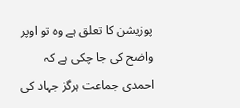پوزیشن کا تعلق ہے وہ تو اوپر واضح کی جا چکی ہے کہ احمدی جماعت ہرگز جہاد کی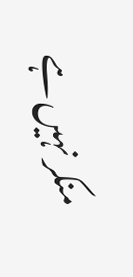منکر نہیں ہے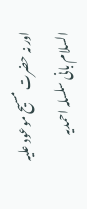اور نہ حضرت مسیح موعود علیہ السلام بانی سلسلہ احمدیہ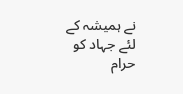نے ہمیشہ کے لئے جہاد کو حرام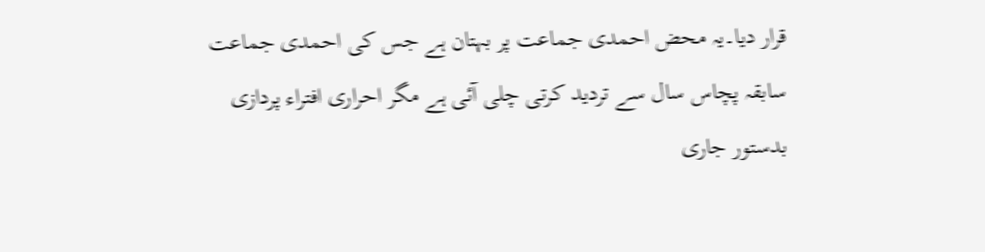قرار دیا۔یہ محض احمدی جماعت پر بہتان ہے جس کی احمدی جماعت سابقہ پچاس سال سے تردید کرتی چلی آئی ہے مگر احراری افتراء پردازی بدستور جاری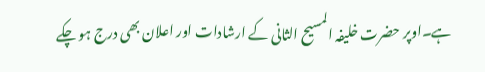ہے۔اوپر حضرت خلیفہ المسیح الثانی کے ارشادات اور اعلان بھی درج ہو چکے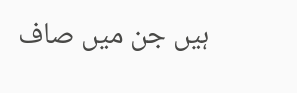ہیں جن میں صاف